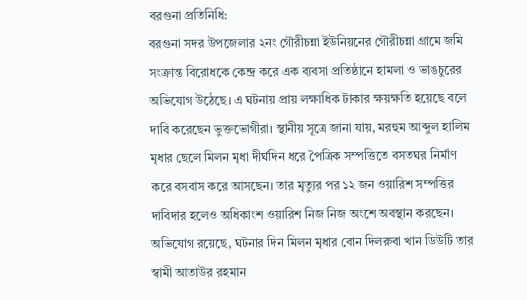বরগুনা প্রতিনিধি:
বরগুনা সদর উপজেলার ২নং গৌরীচন্না ইউনিয়নের গৌরীচন্না গ্রামে জমি সংক্রান্ত বিরোধকে কেন্দ্র করে এক ব্যবসা প্রতিষ্ঠানে হামলা ও ভাঙচুরের অভিযোগ উঠেছে। এ ঘটনায় প্রায় লক্ষাধিক টাকার ক্ষয়ক্ষতি হয়েছে বলে দাবি করেছেন ভুক্তভোগীরা। স্থানীয় সূত্রে জানা যায়, মরহুম আব্দুল হালিম মৃধার ছেলে মিলন মৃধা দীর্ঘদিন ধরে পৈত্রিক সম্পত্তিতে বসতঘর নির্মাণ করে বসবাস করে আসছেন। তার মৃত্যুর পর ১২ জন ওয়ারিশ সম্পত্তির দাবিদার হলেও অধিকাংশ ওয়ারিশ নিজ নিজ অংশে অবস্থান করছেন। অভিযোগ রয়েছে, ঘটনার দিন মিলন মৃধার বোন দিলরুবা খান ডিউটি তার স্বামী আতাউর রহমান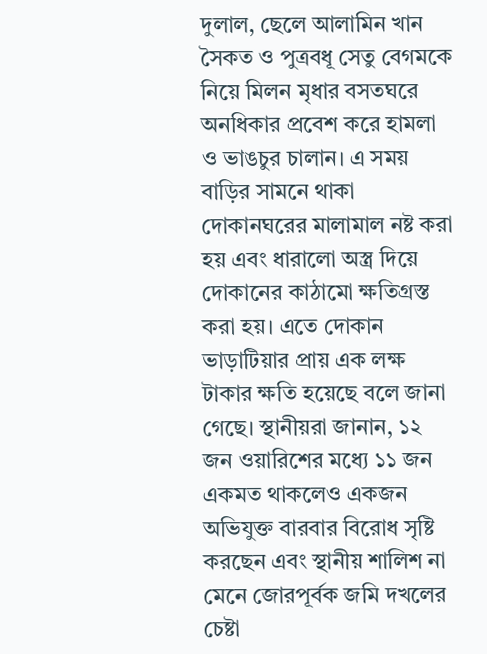দুলাল, ছেলে আলামিন খান সৈকত ও পুত্রবধূ সেতু বেগমকে নিয়ে মিলন মৃধার বসতঘরে অনধিকার প্রবেশ করে হামলা ও ভাঙচুর চালান। এ সময় বাড়ির সামনে থাকা দোকানঘরের মালামাল নষ্ট করা হয় এবং ধারালো অস্ত্র দিয়ে দোকানের কাঠামো ক্ষতিগ্রস্ত করা হয়। এতে দোকান ভাড়াটিয়ার প্রায় এক লক্ষ টাকার ক্ষতি হয়েছে বলে জানা গেছে। স্থানীয়রা জানান, ১২ জন ওয়ারিশের মধ্যে ১১ জন একমত থাকলেও একজন অভিযুক্ত বারবার বিরোধ সৃষ্টি করছেন এবং স্থানীয় শালিশ না মেনে জোরপূর্বক জমি দখলের চেষ্টা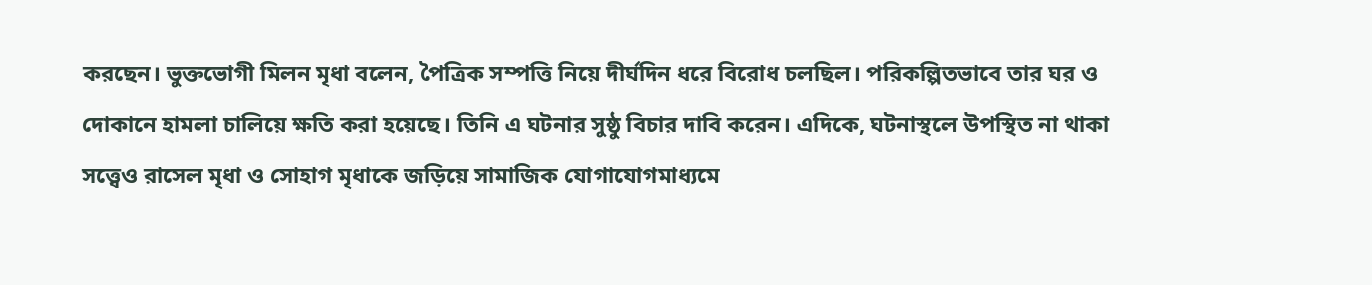করছেন। ভুক্তভোগী মিলন মৃধা বলেন, পৈত্রিক সম্পত্তি নিয়ে দীর্ঘদিন ধরে বিরোধ চলছিল। পরিকল্পিতভাবে তার ঘর ও দোকানে হামলা চালিয়ে ক্ষতি করা হয়েছে। তিনি এ ঘটনার সুষ্ঠু বিচার দাবি করেন। এদিকে, ঘটনাস্থলে উপস্থিত না থাকা সত্ত্বেও রাসেল মৃধা ও সোহাগ মৃধাকে জড়িয়ে সামাজিক যোগাযোগমাধ্যমে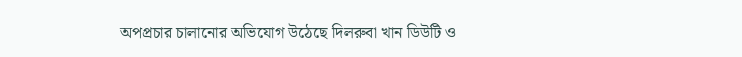অপপ্রচার চালানোর অভিযোগ উঠেছে দিলরুবা খান ডিউটি ও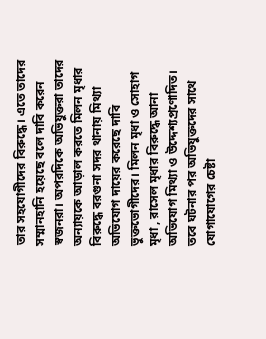তার সহযোগীদের বিরুদ্ধে। এতে তাদের সম্মানহানি হয়েছে বলে দাবি করেন স্বজনরা। অপরদিকে অভিযুক্তরা তাদের অন্যায়কে আড়াল করতে মিলন মৃধার বিরুদ্ধে বরগুনা সদর থানায় মিথ্যা অভিযোগ দায়ের করেছে দাবি ভুক্তভোগীদের। মিলন মৃধা ও সোহাগ মৃধা , রাসেল মৃধার বিরুদ্ধে আনা অভিযোগ মিথ্যা ও উদ্দেশ্যপ্রণোদিত। তবে ঘটনার পর অভিযুক্তদের সাথে যোগাযোগের চেষ্টা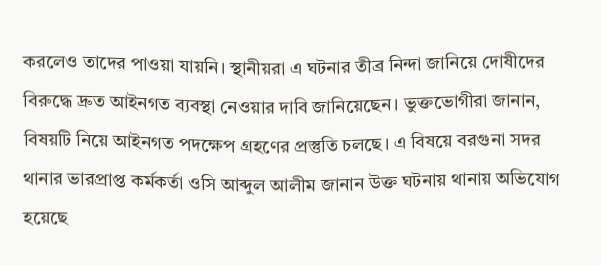করলেও তাদের পাওয়া যায়নি। স্থানীয়রা এ ঘটনার তীব্র নিন্দা জানিয়ে দোষীদের বিরুদ্ধে দ্রুত আইনগত ব্যবস্থা নেওয়ার দাবি জানিয়েছেন। ভুক্তভোগীরা জানান, বিষয়টি নিয়ে আইনগত পদক্ষেপ গ্রহণের প্রস্তুতি চলছে। এ বিষয়ে বরগুনা সদর থানার ভারপ্রাপ্ত কর্মকর্তা ওসি আব্দুল আলীম জানান উক্ত ঘটনায় থানায় অভিযোগ হয়েছে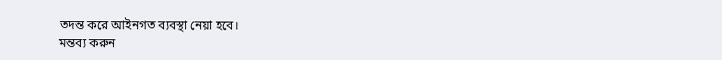তদন্ত করে আইনগত ব্যবস্থা নেয়া হবে।
মন্তব্য করুন